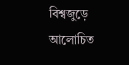বিশ্বজুড়ে আলোচিত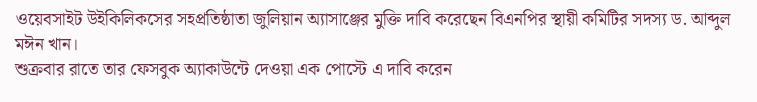ওয়েবসাইট উইকিলিকসের সহপ্রতিষ্ঠাতা জুলিয়ান অ্যাসাঞ্জের মুক্তি দাবি করেছেন বিএনপির স্থায়ী কমিটির সদস্য ড. আব্দুল মঈন খান।
শুক্রবার রাতে তার ফেসবুক অ্যাকাউন্টে দেওয়া এক পোস্টে এ দাবি করেন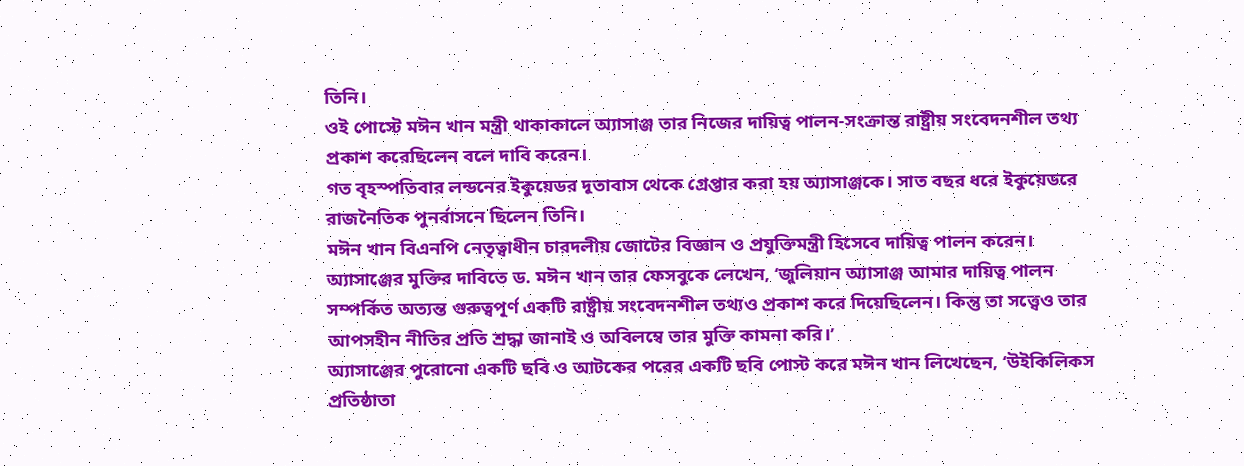তিনি।
ওই পোস্টে মঈন খান মন্ত্রী থাকাকালে অ্যাসাঞ্জ তার নিজের দায়িত্ব পালন-সংক্রান্ত রাষ্ট্রীয় সংবেদনশীল তথ্য প্রকাশ করেছিলেন বলে দাবি করেন।
গত বৃহস্পতিবার লন্ডনের ইকুয়েডর দূতাবাস থেকে গ্রেপ্তার করা হয় অ্যাসাঞ্জকে। সাত বছর ধরে ইকুয়েডরে রাজনৈতিক পুনর্বাসনে ছিলেন তিনি।
মঈন খান বিএনপি নেতৃত্বাধীন চারদলীয় জোটের বিজ্ঞান ও প্রযুক্তিমন্ত্রী হিসেবে দায়িত্ব পালন করেন।
অ্যাসাঞ্জের মুক্তির দাবিতে ড. মঈন খান তার ফেসবুকে লেখেন, ‘জুলিয়ান অ্যাসাঞ্জ আমার দায়িত্ব পালন সম্পর্কিত অত্যন্ত গুরুত্বপূর্ণ একটি রাষ্ট্রীয় সংবেদনশীল তথ্যও প্রকাশ করে দিয়েছিলেন। কিন্তু তা সত্ত্বেও তার আপসহীন নীতির প্রতি শ্রদ্ধা জানাই ও অবিলম্বে তার মুক্তি কামনা করি।’
অ্যাসাঞ্জের পুরোনো একটি ছবি ও আটকের পরের একটি ছবি পোস্ট করে মঈন খান লিখেছেন, ‘উইকিলিকস প্রতিষ্ঠাতা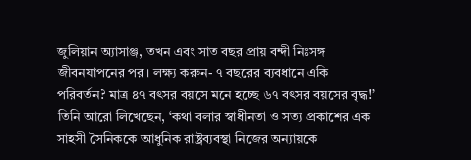জুলিয়ান অ্যাসাঞ্জ, তখন এবং সাত বছর প্রায় বন্দী নিঃসঙ্গ জীবনযাপনের পর। লক্ষ্য করুন- ৭ বছরের ব্যবধানে একি পরিবর্তন? মাত্র ৪৭ বৎসর বয়সে মনে হচ্ছে ৬৭ বৎসর বয়সের বৃদ্ধ!’
তিনি আরো লিখেছেন, ‘কথা বলার স্বাধীনতা ও সত্য প্রকাশের এক সাহসী সৈনিককে আধুনিক রাষ্ট্রব্যবস্থা নিজের অন্যায়কে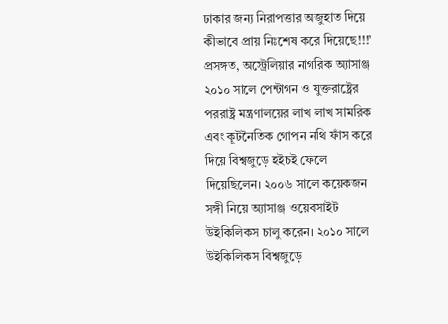ঢাকার জন্য নিরাপত্তার অজুহাত দিয়ে কীভাবে প্রায় নিঃশেষ করে দিয়েছে!!!’
প্রসঙ্গত, অস্ট্রেলিয়ার নাগরিক অ্যাসাঞ্জ ২০১০ সালে পেন্টাগন ও যুক্তরাষ্ট্রের পররাষ্ট্র মন্ত্রণালয়ের লাখ লাখ সামরিক এবং কূটনৈতিক গোপন নথি ফাঁস করে দিয়ে বিশ্বজুড়ে হইচই ফেলে দিয়েছিলেন। ২০০৬ সালে কয়েকজন সঙ্গী নিয়ে অ্যাসাঞ্জ ওয়েবসাইট উইকিলিকস চালু করেন। ২০১০ সালে উইকিলিকস বিশ্বজুড়ে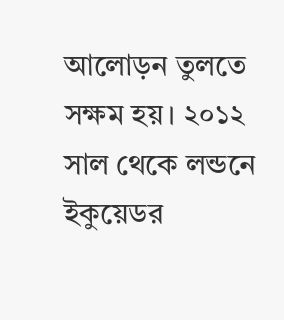আলোড়ন তুলতে সক্ষম হয়। ২০১২ সাল থেকে লন্ডনে ইকুয়েডর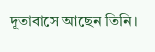দূতাবাসে আছেন তিনি।